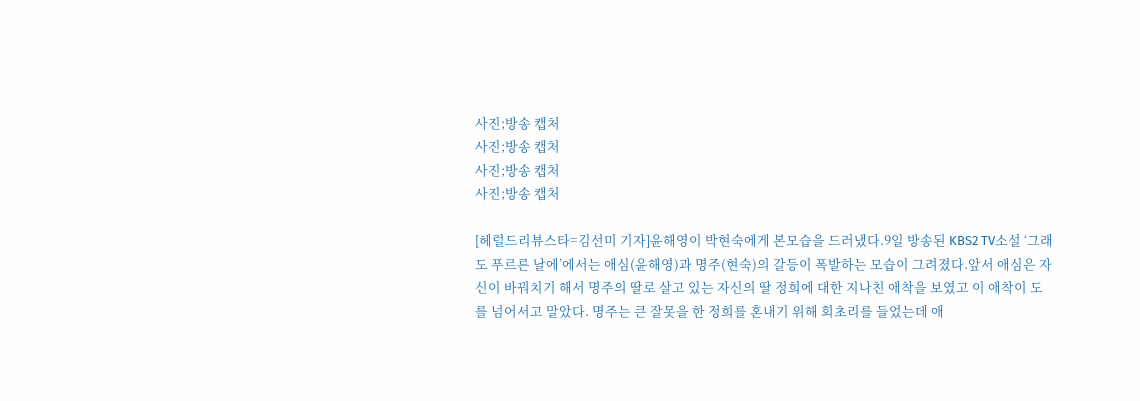사진;방송 캡처
사진;방송 캡처
사진;방송 캡처
사진;방송 캡처

[헤럴드리뷰스타=김선미 기자]윤해영이 박현숙에게 본모습을 드러냈다.9일 방송된 KBS2 TV소설 ‘그래도 푸르른 날에’에서는 애심(윤해영)과 명주(현숙)의 갈등이 폭발하는 모습이 그려졌다.앞서 애심은 자신이 바꿔치기 해서 명주의 딸로 살고 있는 자신의 딸 정희에 대한 지나친 애착을 보였고 이 애착이 도를 넘어서고 말았다. 명주는 큰 잘못을 한 정희를 혼내기 위해 회초리를 들었는데 애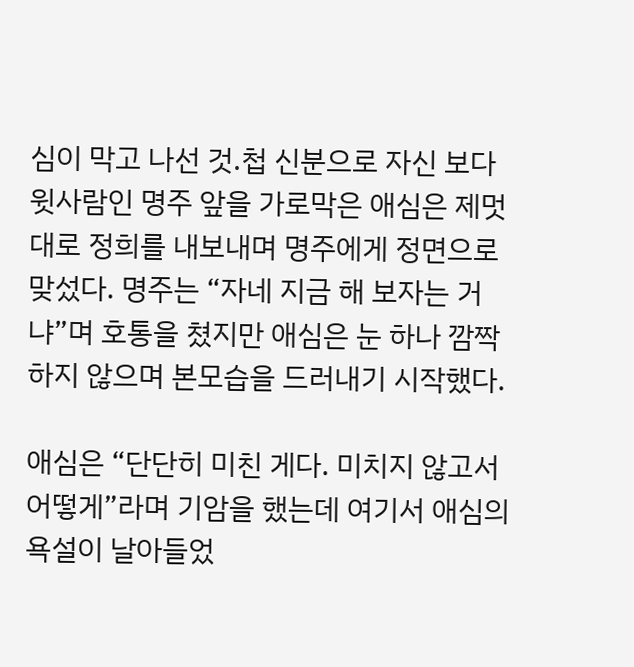심이 막고 나선 것.첩 신분으로 자신 보다 윗사람인 명주 앞을 가로막은 애심은 제멋대로 정희를 내보내며 명주에게 정면으로 맞섰다. 명주는 “자네 지금 해 보자는 거냐”며 호통을 쳤지만 애심은 눈 하나 깜짝하지 않으며 본모습을 드러내기 시작했다.

애심은 “단단히 미친 게다. 미치지 않고서 어떻게”라며 기암을 했는데 여기서 애심의 욕설이 날아들었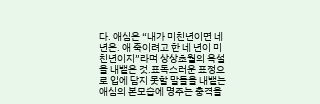다. 애심은 “내가 미친년이면 네 년은. 애 죽이려고 한 네 년이 미친년이지”라며 상상초월의 욕설을 내뱉은 것.표독스러운 표정으로 입에 담지 못할 말들을 내뱉는 애심의 본모습에 명주는 충격을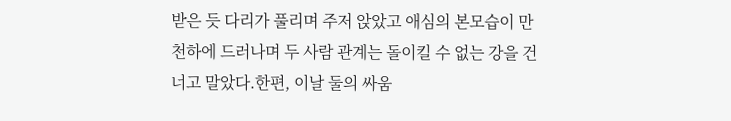받은 듯 다리가 풀리며 주저 앉았고 애심의 본모습이 만천하에 드러나며 두 사람 관계는 돌이킬 수 없는 강을 건너고 말았다.한편, 이날 둘의 싸움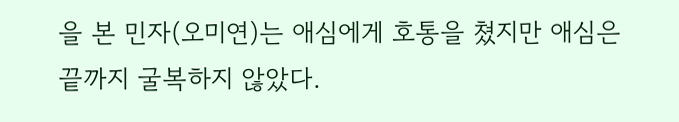을 본 민자(오미연)는 애심에게 호통을 쳤지만 애심은 끝까지 굴복하지 않았다.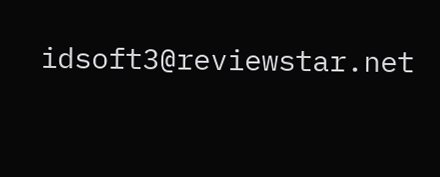idsoft3@reviewstar.net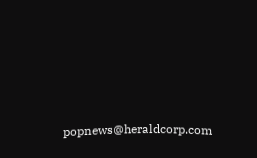popnews@heraldcorp.com